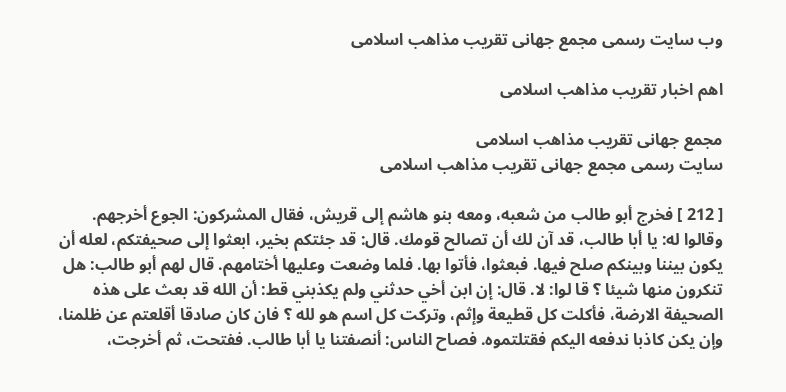وب سایت رسمی مجمع جهانى تقريب مذاهب اسلامى

اهم اخبار تقریب مذاهب اسلامی

مجمع جهانى تقريب مذاهب اسلامى
سایت رسمی مجمع جهانى تقريب مذاهب اسلامى

[ 212 ] فخرج أبو طالب من شعبه، ومعه بنو هاشم إلى قريش، فقال المشركون: الجوع أخرجهم. وقالوا له: يا أبا طالب، قد آن لك أن تصالح قومك. قال: قد جئتكم بخير، ابعثوا إلى صحيفتكم، لعله أن يكون بيننا وبينكم صلح فيها. فبعثوا، فأتوا بها. فلما وضعت وعليها أختامهم. قال لهم أبو طالب: هل تنكرون منها شيئا ؟ قا لوا: لا. قال: إن ابن أخي حدثني ولم يكذبني قط: أن الله قد بعث على هذه الصحيفة الارضة، فأكلت كل قطيعة وإثم، وتركت كل اسم هو لله ؟ فان كان صادقا أقلعتم عن ظلمنا، وإن يكن كاذبا ندفعه اليكم فقتلتموه. فصاح الناس: أنصفتنا يا أبا طالب. ففتحت، ثم أخرجت،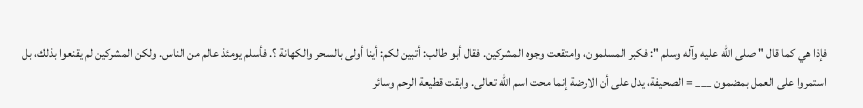فإذا هي كما قال " صلى الله عليه وآله وسلم ": فكبر المسلمون، وامتقعت وجوه المشركين. فقال أبو طالب: أتبين لكم: أينا أولى بالسحر والكهانة ؟. فأسلم يومئذ عالم من الناس. ولكن المشركين لم يقنعوا بذلك، بل استمروا على العمل بمضمون ___ = الصحيفة، يدل على أن الارضة إنما محت اسم الله تعالى. وابقت قطيعة الرحم وسائر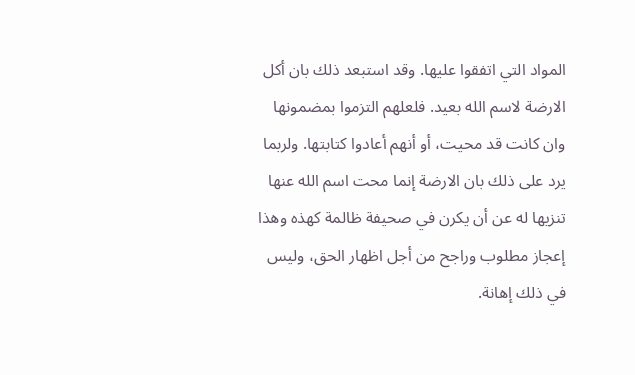المواد التي اتفقوا عليها. وقد استبعد ذلك بان أكل الارضة لاسم الله بعيد. فلعلهم التزموا بمضمونها وان كانت قد محيت، أو أنهم أعادوا كتابتها. ولربما يرد على ذلك بان الارضة إنما محت اسم الله عنها تنزيها له عن أن يكرن في صحيفة ظالمة كهذه وهذا إعجاز مطلوب وراجح من أجل اظهار الحق، وليس في ذلك إهانة.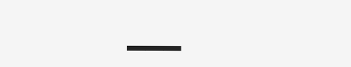___